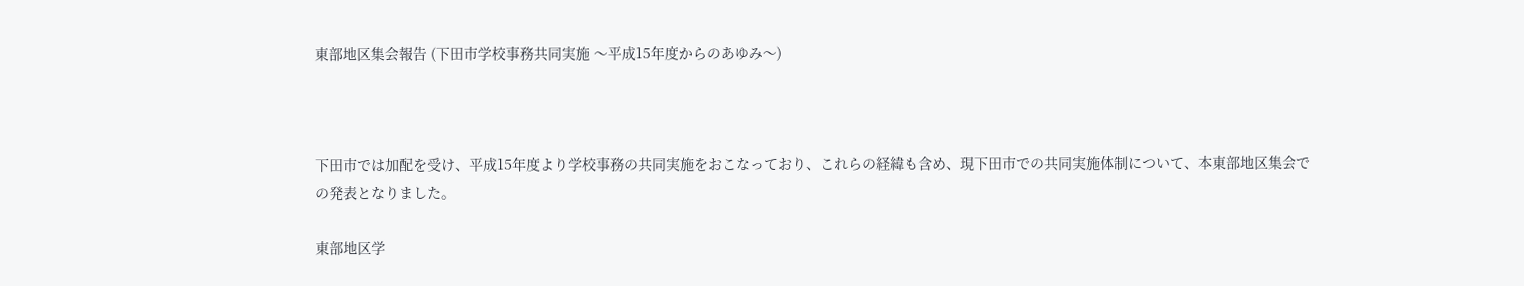東部地区集会報告 (下田市学校事務共同実施 〜平成15年度からのあゆみ〜)



下田市では加配を受け、平成15年度より学校事務の共同実施をおこなっており、これらの経緯も含め、現下田市での共同実施体制について、本東部地区集会での発表となりました。

東部地区学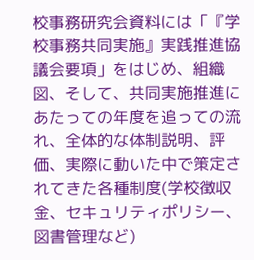校事務研究会資料には「『学校事務共同実施』実践推進協議会要項」をはじめ、組織図、そして、共同実施推進にあたっての年度を追っての流れ、全体的な体制説明、評価、実際に動いた中で策定されてきた各種制度(学校徴収金、セキュリティポリシー、図書管理など)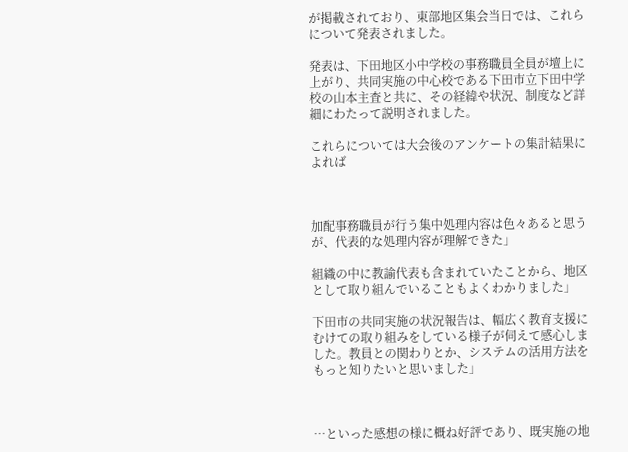が掲載されており、東部地区集会当日では、これらについて発表されました。

発表は、下田地区小中学校の事務職員全員が壇上に上がり、共同実施の中心校である下田市立下田中学校の山本主査と共に、その経緯や状況、制度など詳細にわたって説明されました。

これらについては大会後のアンケートの集計結果によれば



加配事務職員が行う集中処理内容は色々あると思うが、代表的な処理内容が理解できた」

組織の中に教諭代表も含まれていたことから、地区として取り組んでいることもよくわかりました」

下田市の共同実施の状況報告は、幅広く教育支援にむけての取り組みをしている様子が伺えて感心しました。教員との関わりとか、システムの活用方法をもっと知りたいと思いました」



…といった感想の様に概ね好評であり、既実施の地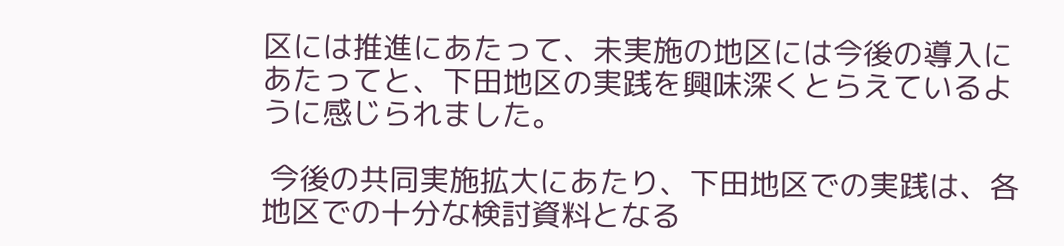区には推進にあたって、未実施の地区には今後の導入にあたってと、下田地区の実践を興味深くとらえているように感じられました。

 今後の共同実施拡大にあたり、下田地区での実践は、各地区での十分な検討資料となる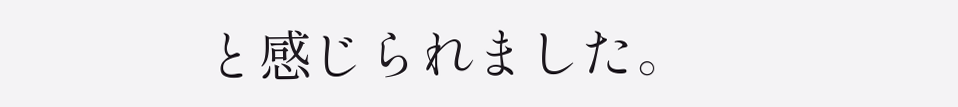と感じられました。